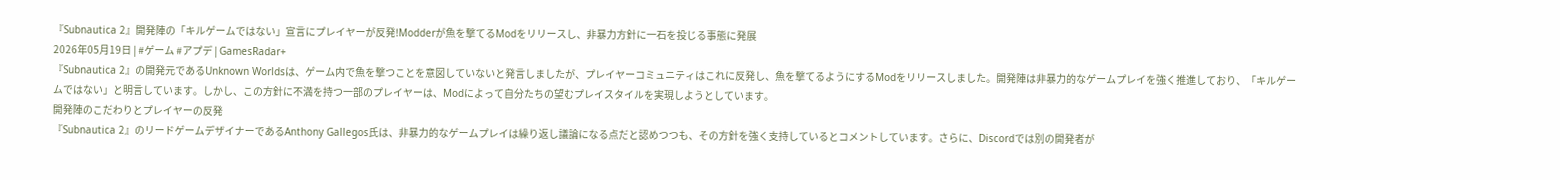『Subnautica 2』開発陣の「キルゲームではない」宣言にプレイヤーが反発!Modderが魚を撃てるModをリリースし、非暴力方針に一石を投じる事態に発展
2026年05月19日 | #ゲーム #アプデ | GamesRadar+
『Subnautica 2』の開発元であるUnknown Worldsは、ゲーム内で魚を撃つことを意図していないと発言しましたが、プレイヤーコミュニティはこれに反発し、魚を撃てるようにするModをリリースしました。開発陣は非暴力的なゲームプレイを強く推進しており、「キルゲームではない」と明言しています。しかし、この方針に不満を持つ一部のプレイヤーは、Modによって自分たちの望むプレイスタイルを実現しようとしています。
開発陣のこだわりとプレイヤーの反発
『Subnautica 2』のリードゲームデザイナーであるAnthony Gallegos氏は、非暴力的なゲームプレイは繰り返し議論になる点だと認めつつも、その方針を強く支持しているとコメントしています。さらに、Discordでは別の開発者が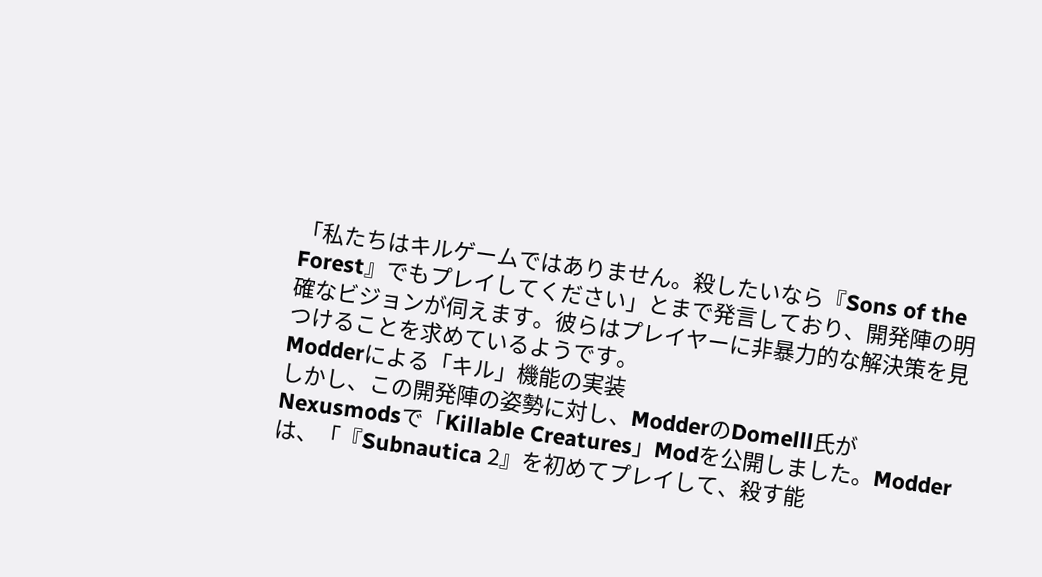「私たちはキルゲームではありません。殺したいなら『Sons of the Forest』でもプレイしてください」とまで発言しており、開発陣の明確なビジョンが伺えます。彼らはプレイヤーに非暴力的な解決策を見つけることを求めているようです。
Modderによる「キル」機能の実装
しかし、この開発陣の姿勢に対し、ModderのDomelll氏がNexusmodsで「Killable Creatures」Modを公開しました。Modderは、「『Subnautica 2』を初めてプレイして、殺す能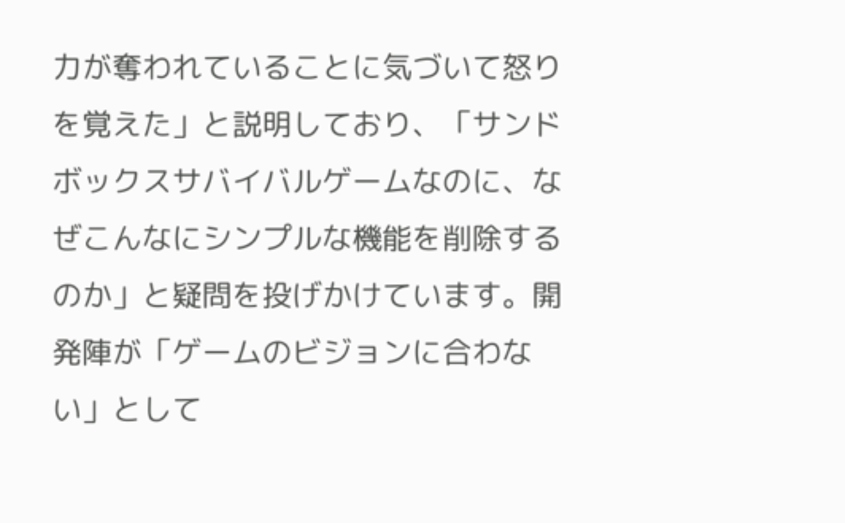力が奪われていることに気づいて怒りを覚えた」と説明しており、「サンドボックスサバイバルゲームなのに、なぜこんなにシンプルな機能を削除するのか」と疑問を投げかけています。開発陣が「ゲームのビジョンに合わない」として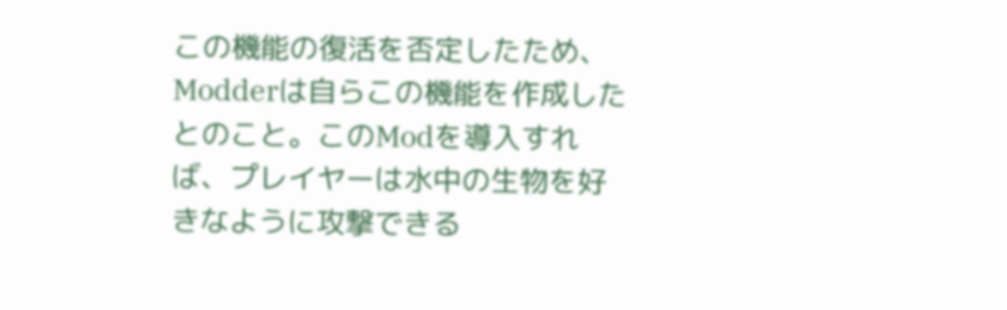この機能の復活を否定したため、Modderは自らこの機能を作成したとのこと。このModを導入すれば、プレイヤーは水中の生物を好きなように攻撃できる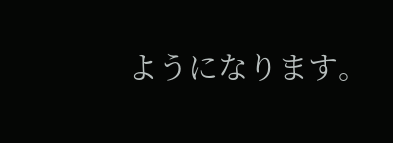ようになります。